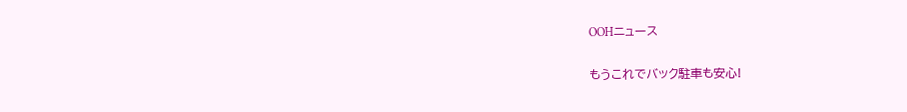OOHニュース

もうこれでバック駐車も安心!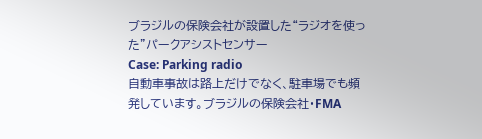ブラジルの保険会社が設置した“ラジオを使った”パークアシストセンサー
Case: Parking radio
自動車事故は路上だけでなく、駐車場でも頻発しています。ブラジルの保険会社・FMA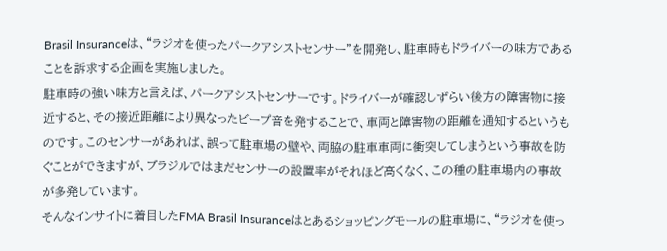Brasil Insuranceは、“ラジオを使ったパークアシストセンサー”を開発し、駐車時もドライバーの味方であることを訴求する企画を実施しました。
駐車時の強い味方と言えば、パークアシストセンサーです。ドライバーが確認しずらい後方の障害物に接近すると、その接近距離により異なったビープ音を発することで、車両と障害物の距離を通知するというものです。このセンサーがあれば、誤って駐車場の壁や、両脇の駐車車両に衝突してしまうという事故を防ぐことができますが、ブラジルではまだセンサーの設置率がそれほど高くなく、この種の駐車場内の事故が多発しています。
そんなインサイトに着目したFMA Brasil Insuranceはとあるショッピングモールの駐車場に、“ラジオを使っ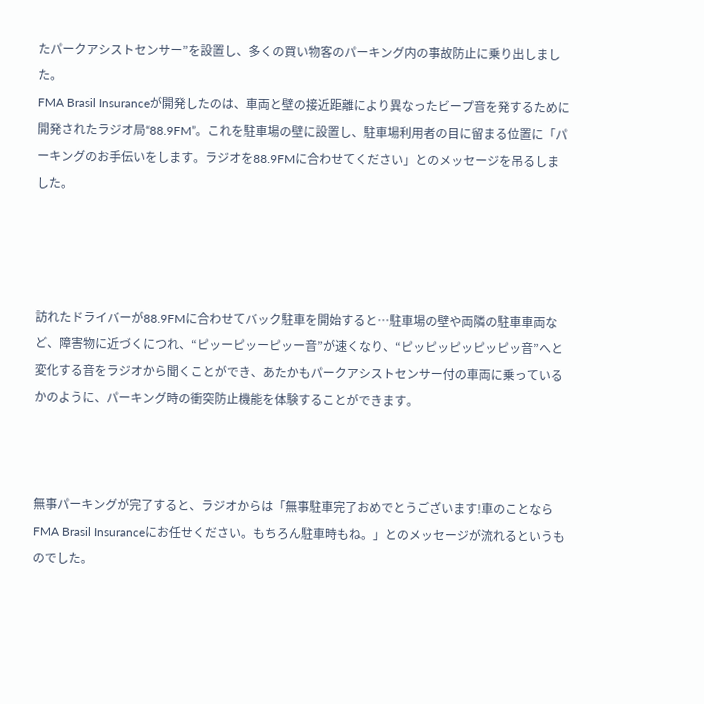たパークアシストセンサー”を設置し、多くの買い物客のパーキング内の事故防止に乗り出しました。
FMA Brasil Insuranceが開発したのは、車両と壁の接近距離により異なったビープ音を発するために開発されたラジオ局“88.9FM”。これを駐車場の壁に設置し、駐車場利用者の目に留まる位置に「パーキングのお手伝いをします。ラジオを88.9FMに合わせてください」とのメッセージを吊るしました。




訪れたドライバーが88.9FMに合わせてバック駐車を開始すると…駐車場の壁や両隣の駐車車両など、障害物に近づくにつれ、“ピッーピッーピッー音”が速くなり、“ピッピッピッピッピッ音”へと変化する音をラジオから聞くことができ、あたかもパークアシストセンサー付の車両に乗っているかのように、パーキング時の衝突防止機能を体験することができます。



無事パーキングが完了すると、ラジオからは「無事駐車完了おめでとうございます!車のことならFMA Brasil Insuranceにお任せください。もちろん駐車時もね。」とのメッセージが流れるというものでした。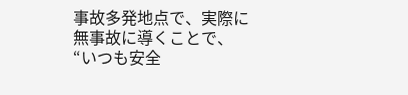事故多発地点で、実際に無事故に導くことで、“いつも安全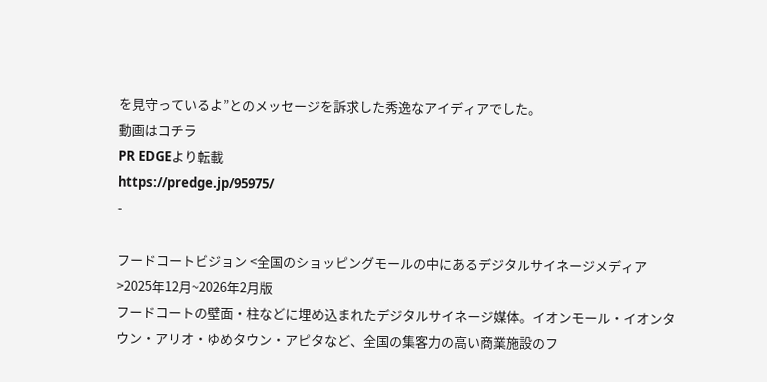を見守っているよ”とのメッセージを訴求した秀逸なアイディアでした。
動画はコチラ
PR EDGEより転載
https://predge.jp/95975/
-

フードコートビジョン <全国のショッピングモールの中にあるデジタルサイネージメディア>2025年12月~2026年2月版
フードコートの壁面・柱などに埋め込まれたデジタルサイネージ媒体。イオンモール・イオンタウン・アリオ・ゆめタウン・アピタなど、全国の集客力の高い商業施設のフ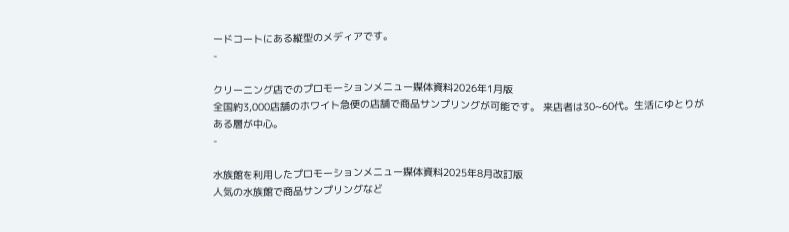ードコートにある縦型のメディアです。
-

クリーニング店でのプロモーションメニュー媒体資料2026年1月版
全国約3,000店舗のホワイト急便の店舗で商品サンプリングが可能です。 来店者は30~60代。生活にゆとりがある層が中心。
-

水族館を利用したプロモーションメニュー媒体資料2025年8月改訂版
人気の水族館で商品サンプリングなど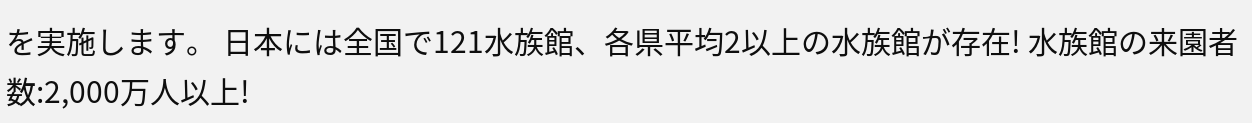を実施します。 日本には全国で121水族館、各県平均2以上の水族館が存在! 水族館の来園者数:2,000万人以上!